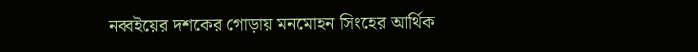নব্বইয়ের দশকের গোড়ায় মনমোহন সিংহের আর্থিক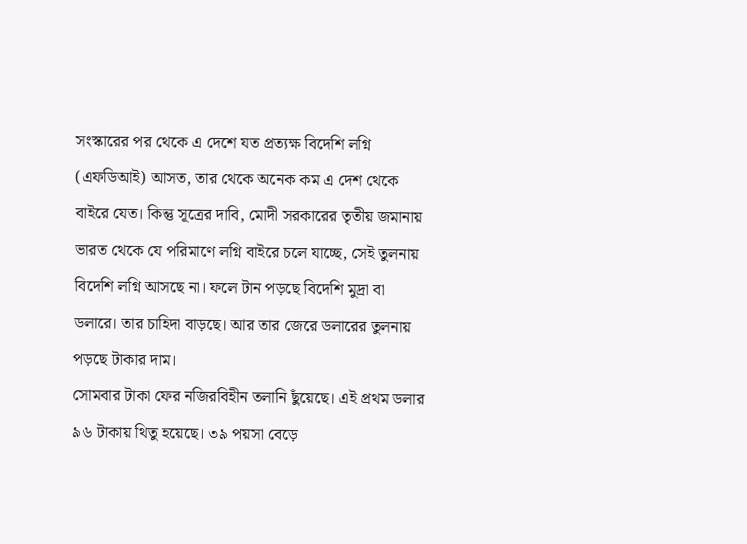সংস্কারের পর থেকে এ দেশে যত প্রত্যক্ষ বিদেশি লগ্নি (এফডিআই) আসত, তার থেকে অনেক কম এ দেশ থেকে বাইরে যেত। কিন্তু সূত্রের দাবি, মোদী সরকারের তৃতীয় জমানায় ভারত থেকে যে পরিমাণে লগ্নি বাইরে চলে যাচ্ছে, সেই তুলনায় বিদেশি লগ্নি আসছে না। ফলে টান পড়ছে বিদেশি মুদ্রা বা ডলারে। তার চাহিদা বাড়ছে। আর তার জেরে ডলারের তুলনায় পড়ছে টাকার দাম।
সোমবার টাকা ফের নজিরবিহীন তলানি ছুঁয়েছে। এই প্রথম ডলার ৯৬ টাকায় থিতু হয়েছে। ৩৯ পয়সা বেড়ে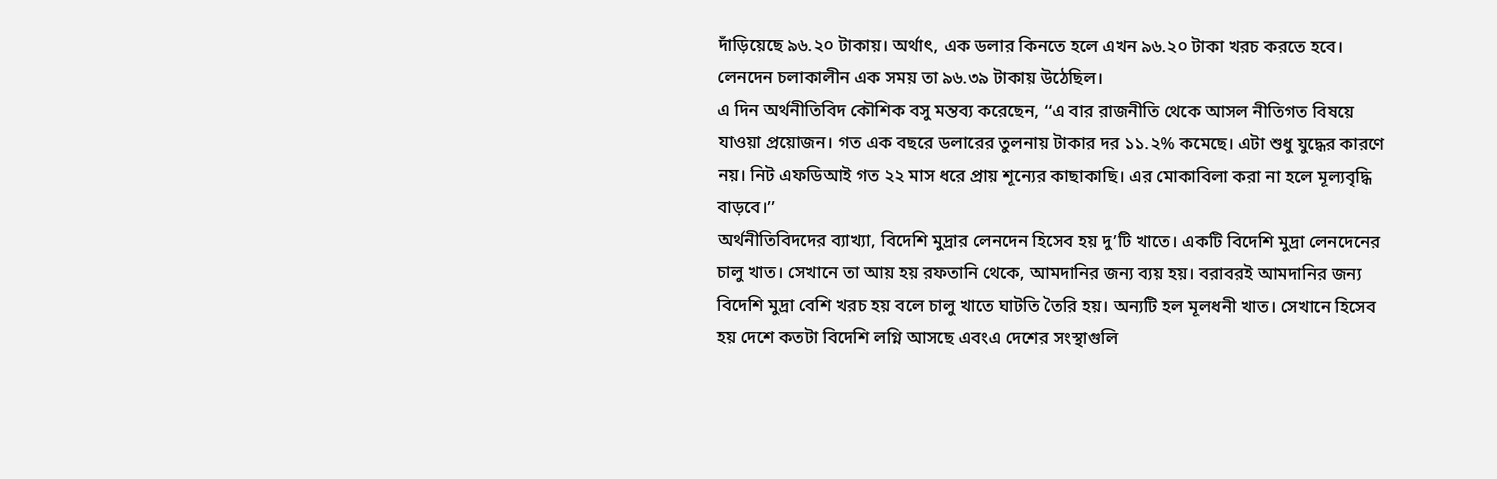দাঁড়িয়েছে ৯৬.২০ টাকায়। অর্থাৎ, এক ডলার কিনতে হলে এখন ৯৬.২০ টাকা খরচ করতে হবে। লেনদেন চলাকালীন এক সময় তা ৯৬.৩৯ টাকায় উঠেছিল।
এ দিন অর্থনীতিবিদ কৌশিক বসু মন্তব্য করেছেন, ‘‘এ বার রাজনীতি থেকে আসল নীতিগত বিষয়ে যাওয়া প্রয়োজন। গত এক বছরে ডলারের তুলনায় টাকার দর ১১.২% কমেছে। এটা শুধু যুদ্ধের কারণে নয়। নিট এফডিআই গত ২২ মাস ধরে প্রায় শূন্যের কাছাকাছি। এর মোকাবিলা করা না হলে মূল্যবৃদ্ধি বাড়বে।’’
অর্থনীতিবিদদের ব্যাখ্যা, বিদেশি মুদ্রার লেনদেন হিসেব হয় দু’টি খাতে। একটি বিদেশি মুদ্রা লেনদেনের চালু খাত। সেখানে তা আয় হয় রফতানি থেকে, আমদানির জন্য ব্যয় হয়। বরাবরই আমদানির জন্য বিদেশি মুদ্রা বেশি খরচ হয় বলে চালু খাতে ঘাটতি তৈরি হয়। অন্যটি হল মূলধনী খাত। সেখানে হিসেব হয় দেশে কতটা বিদেশি লগ্নি আসছে এবংএ দেশের সংস্থাগুলি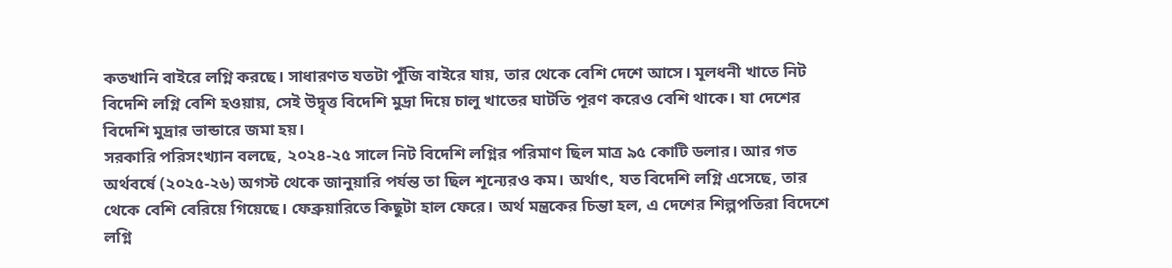কতখানি বাইরে লগ্নি করছে। সাধারণত যতটা পুঁজি বাইরে যায়, তার থেকে বেশি দেশে আসে। মূলধনী খাতে নিট বিদেশি লগ্নি বেশি হওয়ায়, সেই উদ্বৃত্ত বিদেশি মুদ্রা দিয়ে চালু খাতের ঘাটতি পূরণ করেও বেশি থাকে। যা দেশের বিদেশি মুদ্রার ভান্ডারে জমা হয়।
সরকারি পরিসংখ্যান বলছে, ২০২৪-২৫ সালে নিট বিদেশি লগ্নির পরিমাণ ছিল মাত্র ৯৫ কোটি ডলার। আর গত অর্থবর্ষে (২০২৫-২৬) অগস্ট থেকে জানুয়ারি পর্যন্ত তা ছিল শূন্যেরও কম। অর্থাৎ, যত বিদেশি লগ্নি এসেছে, তার থেকে বেশি বেরিয়ে গিয়েছে। ফেব্রুয়ারিতে কিছুটা হাল ফেরে। অর্থ মন্ত্রকের চিন্তা হল, এ দেশের শিল্পপতিরা বিদেশে লগ্নি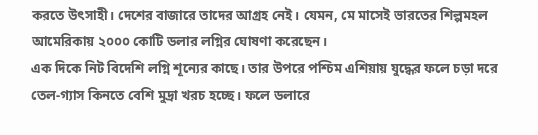করতে উৎসাহী। দেশের বাজারে তাদের আগ্রহ নেই। যেমন, মে মাসেই ভারতের শিল্পমহল আমেরিকায় ২০০০ কোটি ডলার লগ্নির ঘোষণা করেছেন।
এক দিকে নিট বিদেশি লগ্নি শূন্যের কাছে। তার উপরে পশ্চিম এশিয়ায় যুদ্ধের ফলে চড়া দরে তেল-গ্যাস কিনতে বেশি মুদ্রা খরচ হচ্ছে। ফলে ডলারে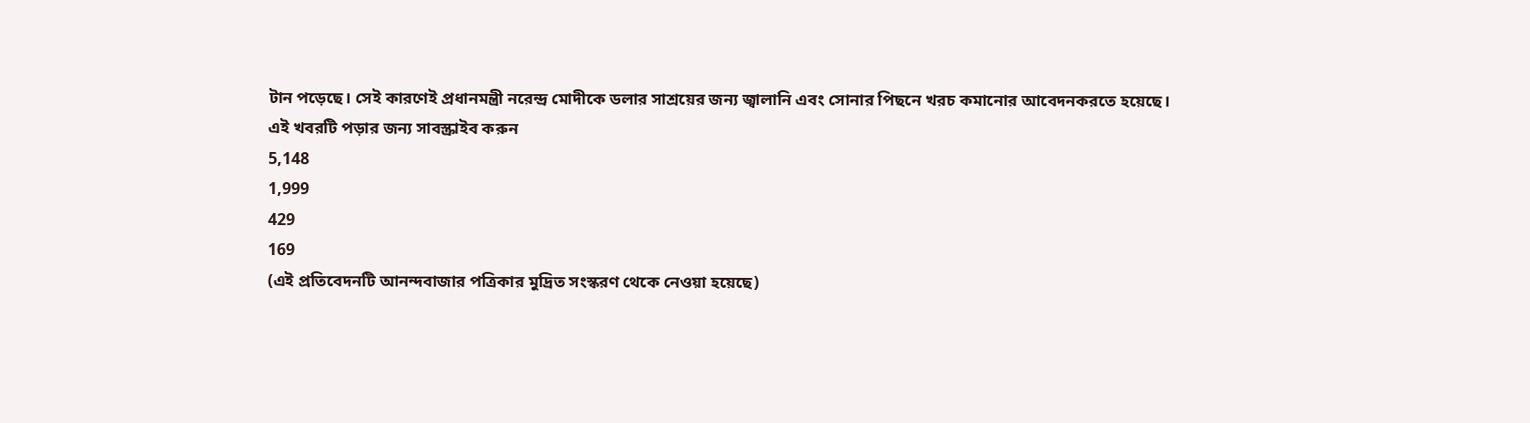টান পড়েছে। সেই কারণেই প্রধানমন্ত্রী নরেন্দ্র মোদীকে ডলার সাশ্রয়ের জন্য জ্বালানি এবং সোনার পিছনে খরচ কমানোর আবেদনকরতে হয়েছে।
এই খবরটি পড়ার জন্য সাবস্ক্রাইব করুন
5,148
1,999
429
169
(এই প্রতিবেদনটি আনন্দবাজার পত্রিকার মুদ্রিত সংস্করণ থেকে নেওয়া হয়েছে)